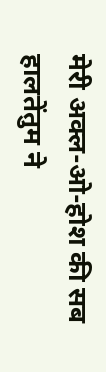मेरी अक्ल-ओ-होश की सब हालतेंतुम ने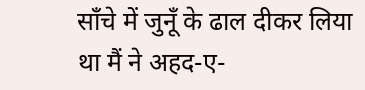साँचे में जुनूँ के ढाल दीकर लिया था मैं ने अहद-ए-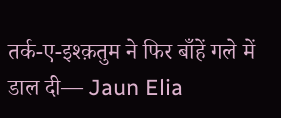तर्क-ए-इश्क़तुम ने फिर बाँहें गले में डाल दी— Jaun Elia